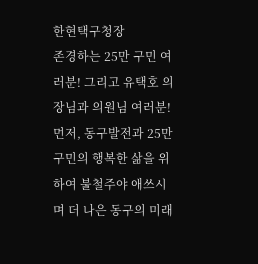한현택구청장
존경하는 25만 구민 여러분! 그리고 유택호 의장님과 의원님 여러분! 먼저, 동구발전과 25만 구민의 행복한 삶을 위하여 불철주야 애쓰시며 더 나은 동구의 미래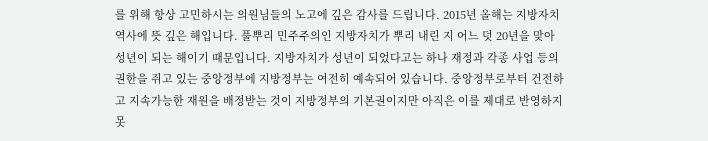를 위해 항상 고민하시는 의원님들의 노고에 깊은 감사를 드립니다. 2015년 올해는 지방자치 역사에 뜻 깊은 해입니다. 풀뿌리 민주주의인 지방자치가 뿌리 내린 지 어느 덧 20년을 맞아 성년이 되는 해이기 때문입니다. 지방자치가 성년이 되었다고는 하나 재정과 각종 사업 등의 권한을 쥐고 있는 중앙정부에 지방정부는 여전히 예속되어 있습니다. 중앙정부로부터 건전하고 지속가능한 재원을 배정받는 것이 지방정부의 기본권이지만 아직은 이를 제대로 반영하지 못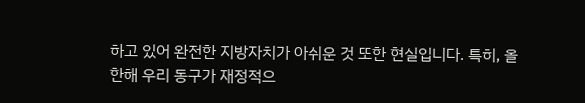하고 있어 완전한 지방자치가 아쉬운 것 또한 현실입니다. 특히, 올 한해 우리 동구가 재정적으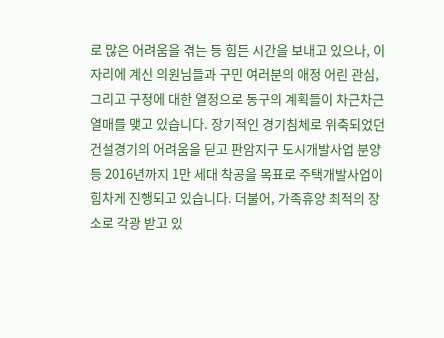로 많은 어려움을 겪는 등 힘든 시간을 보내고 있으나, 이 자리에 계신 의원님들과 구민 여러분의 애정 어린 관심, 그리고 구정에 대한 열정으로 동구의 계획들이 차근차근 열매를 맺고 있습니다. 장기적인 경기침체로 위축되었던 건설경기의 어려움을 딛고 판암지구 도시개발사업 분양 등 2016년까지 1만 세대 착공을 목표로 주택개발사업이 힘차게 진행되고 있습니다. 더불어, 가족휴양 최적의 장소로 각광 받고 있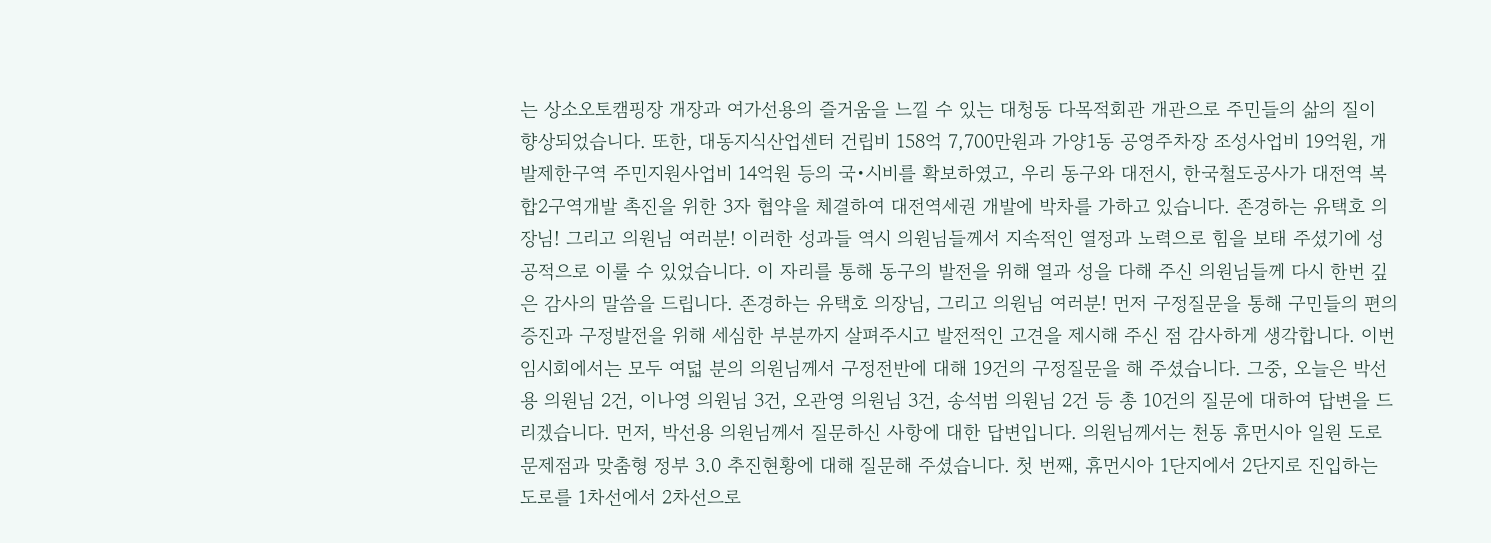는 상소오토캠핑장 개장과 여가선용의 즐거움을 느낄 수 있는 대청동 다목적회관 개관으로 주민들의 삶의 질이 향상되었습니다. 또한, 대동지식산업센터 건립비 158억 7,700만원과 가양1동 공영주차장 조성사업비 19억원, 개발제한구역 주민지원사업비 14억원 등의 국•시비를 확보하였고, 우리 동구와 대전시, 한국철도공사가 대전역 복합2구역개발 촉진을 위한 3자 협약을 체결하여 대전역세권 개발에 박차를 가하고 있습니다. 존경하는 유택호 의장님! 그리고 의원님 여러분! 이러한 성과들 역시 의원님들께서 지속적인 열정과 노력으로 힘을 보태 주셨기에 성공적으로 이룰 수 있었습니다. 이 자리를 통해 동구의 발전을 위해 열과 성을 다해 주신 의원님들께 다시 한번 깊은 감사의 말씀을 드립니다. 존경하는 유택호 의장님, 그리고 의원님 여러분! 먼저 구정질문을 통해 구민들의 편의증진과 구정발전을 위해 세심한 부분까지 살펴주시고 발전적인 고견을 제시해 주신 점 감사하게 생각합니다. 이번 임시회에서는 모두 여덟 분의 의원님께서 구정전반에 대해 19건의 구정질문을 해 주셨습니다. 그중, 오늘은 박선용 의원님 2건, 이나영 의원님 3건, 오관영 의원님 3건, 송석범 의원님 2건 등 총 10건의 질문에 대하여 답변을 드리겠습니다. 먼저, 박선용 의원님께서 질문하신 사항에 대한 답변입니다. 의원님께서는 천동 휴먼시아 일원 도로 문제점과 맞춤형 정부 3.0 추진현황에 대해 질문해 주셨습니다. 첫 번째, 휴먼시아 1단지에서 2단지로 진입하는 도로를 1차선에서 2차선으로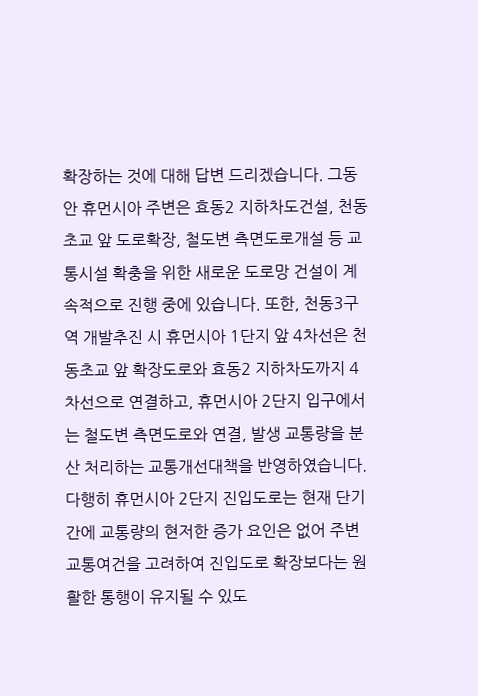확장하는 것에 대해 답변 드리겠습니다. 그동안 휴먼시아 주변은 효동2 지하차도건설, 천동초교 앞 도로확장, 철도변 측면도로개설 등 교통시설 확충을 위한 새로운 도로망 건설이 계속적으로 진행 중에 있습니다. 또한, 천동3구역 개발추진 시 휴먼시아 1단지 앞 4차선은 천동초교 앞 확장도로와 효동2 지하차도까지 4차선으로 연결하고, 휴먼시아 2단지 입구에서는 철도변 측면도로와 연결, 발생 교통량을 분산 처리하는 교통개선대책을 반영하였습니다. 다행히 휴먼시아 2단지 진입도로는 현재 단기간에 교통량의 현저한 증가 요인은 없어 주변 교통여건을 고려하여 진입도로 확장보다는 원활한 통행이 유지될 수 있도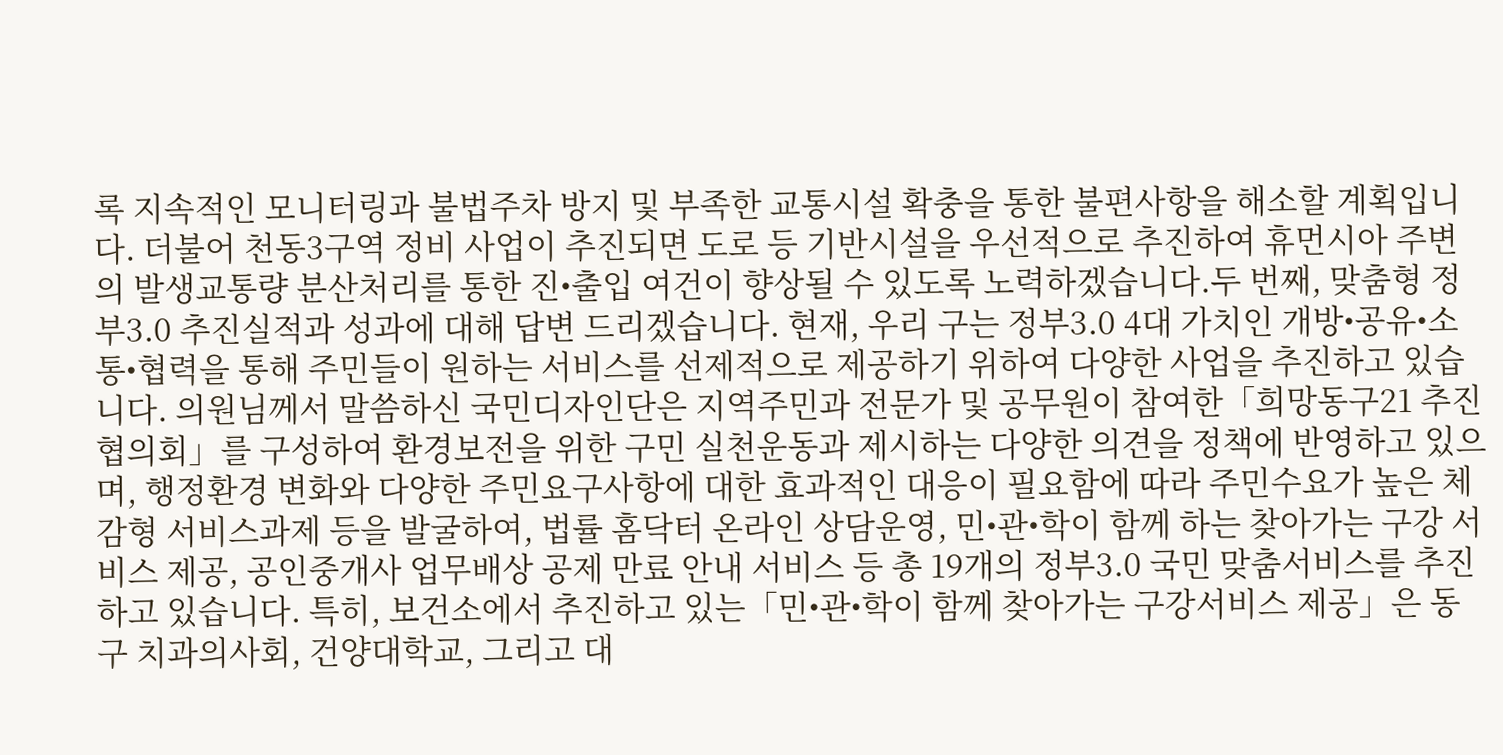록 지속적인 모니터링과 불법주차 방지 및 부족한 교통시설 확충을 통한 불편사항을 해소할 계획입니다. 더불어 천동3구역 정비 사업이 추진되면 도로 등 기반시설을 우선적으로 추진하여 휴먼시아 주변의 발생교통량 분산처리를 통한 진•출입 여건이 향상될 수 있도록 노력하겠습니다.두 번째, 맞춤형 정부3.0 추진실적과 성과에 대해 답변 드리겠습니다. 현재, 우리 구는 정부3.0 4대 가치인 개방•공유•소통•협력을 통해 주민들이 원하는 서비스를 선제적으로 제공하기 위하여 다양한 사업을 추진하고 있습니다. 의원님께서 말씀하신 국민디자인단은 지역주민과 전문가 및 공무원이 참여한「희망동구21 추진협의회」를 구성하여 환경보전을 위한 구민 실천운동과 제시하는 다양한 의견을 정책에 반영하고 있으며, 행정환경 변화와 다양한 주민요구사항에 대한 효과적인 대응이 필요함에 따라 주민수요가 높은 체감형 서비스과제 등을 발굴하여, 법률 홈닥터 온라인 상담운영, 민•관•학이 함께 하는 찾아가는 구강 서비스 제공, 공인중개사 업무배상 공제 만료 안내 서비스 등 총 19개의 정부3.0 국민 맞춤서비스를 추진하고 있습니다. 특히, 보건소에서 추진하고 있는「민•관•학이 함께 찾아가는 구강서비스 제공」은 동구 치과의사회, 건양대학교, 그리고 대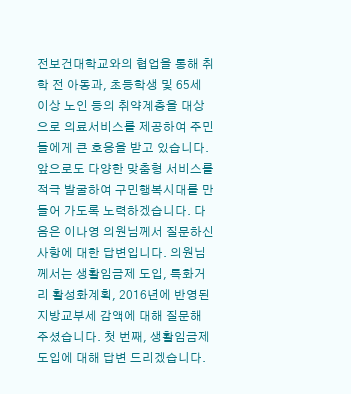전보건대학교와의 협업을 통해 취학 전 아동과, 초등학생 및 65세 이상 노인 등의 취약계층을 대상으로 의료서비스를 제공하여 주민들에게 큰 호응을 받고 있습니다. 앞으로도 다양한 맞춤형 서비스를 적극 발굴하여 구민행복시대를 만들어 가도록 노력하겠습니다. 다음은 이나영 의원님께서 질문하신 사항에 대한 답변입니다. 의원님께서는 생활임금제 도입, 특화거리 활성화계획, 2016년에 반영된 지방교부세 감액에 대해 질문해 주셨습니다. 첫 번째, 생활임금제 도입에 대해 답변 드리겠습니다.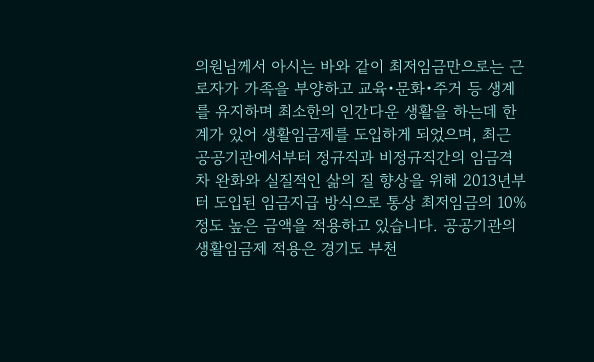의원님께서 아시는 바와 같이 최저임금만으로는 근로자가 가족을 부양하고 교육•문화•주거 등 생계를 유지하며 최소한의 인간다운 생활을 하는데 한계가 있어 생활임금제를 도입하게 되었으며, 최근 공공기관에서부터 정규직과 비정규직간의 임금격차 완화와 실질적인 삶의 질 향상을 위해 2013년부터 도입된 임금지급 방식으로 통상 최저임금의 10%정도 높은 금액을 적용하고 있습니다. 공공기관의 생활임금제 적용은 경기도 부천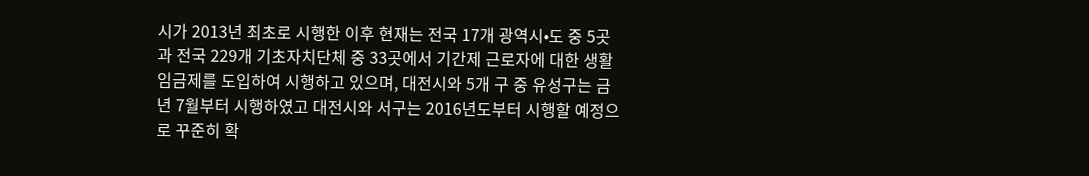시가 2013년 최초로 시행한 이후 현재는 전국 17개 광역시•도 중 5곳과 전국 229개 기초자치단체 중 33곳에서 기간제 근로자에 대한 생활임금제를 도입하여 시행하고 있으며, 대전시와 5개 구 중 유성구는 금년 7월부터 시행하였고 대전시와 서구는 2016년도부터 시행할 예정으로 꾸준히 확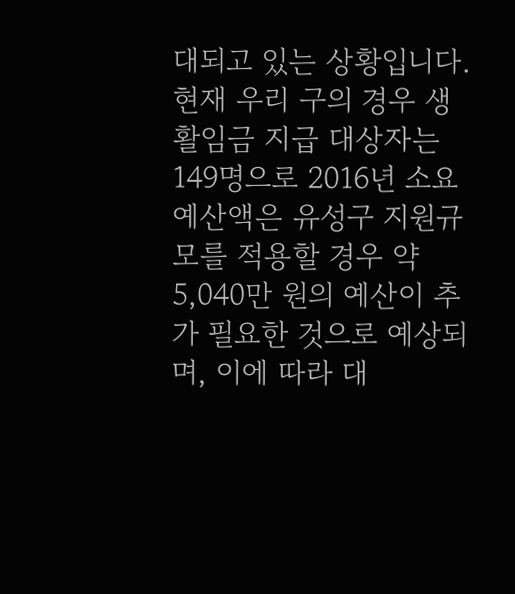대되고 있는 상황입니다. 현재 우리 구의 경우 생활임금 지급 대상자는 149명으로 2016년 소요예산액은 유성구 지원규모를 적용할 경우 약 5,040만 원의 예산이 추가 필요한 것으로 예상되며, 이에 따라 대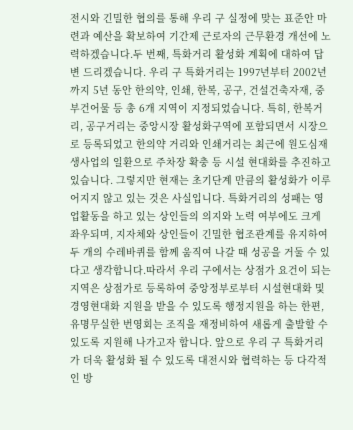전시와 긴밀한 협의를 통해 우리 구 실정에 맞는 표준안 마련과 예산을 확보하여 기간제 근로자의 근무환경 개선에 노력하겠습니다.두 번째, 특화거리 활성화 계획에 대하여 답변 드리겠습니다. 우리 구 특화거리는 1997년부터 2002년까지 5년 동안 한의약, 인쇄, 한복, 공구, 건설건축자재, 중부건어물 등 총 6개 지역이 지정되었습니다. 특히, 한복거리, 공구거리는 중앙시장 활성화구역에 포함되면서 시장으로 등록되었고 한의약 거리와 인쇄거리는 최근에 원도심재생사업의 일환으로 주차장 확충 등 시설 현대화를 추진하고 있습니다. 그렇지만 현재는 초기단계 만큼의 활성화가 이루어지지 않고 있는 것은 사실입니다. 특화거리의 성패는 영업활동을 하고 있는 상인들의 의지와 노력 여부에도 크게 좌우되며, 지자체와 상인들이 긴밀한 협조관계를 유지하여 두 개의 수레바퀴를 함께 움직여 나갈 때 성공을 거둘 수 있다고 생각합니다.따라서 우리 구에서는 상점가 요건이 되는 지역은 상점가로 등록하여 중앙정부로부터 시설현대화 및 경영현대화 지원을 받을 수 있도록 행정지원을 하는 한편, 유명무실한 번영회는 조직을 재정비하여 새롭게 출발할 수 있도록 지원해 나가고자 합니다. 앞으로 우리 구 특화거리가 더욱 활성화 될 수 있도록 대전시와 협력하는 등 다각적인 방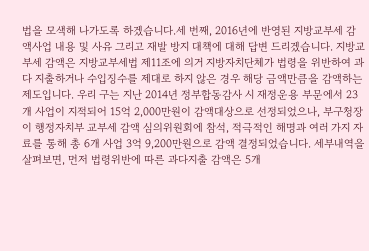법을 모색해 나가도록 하겠습니다.세 번째, 2016년에 반영된 지방교부세 감액사업 내용 및 사유 그리고 재발 방지 대책에 대해 답변 드리겠습니다. 지방교부세 감액은 지방교부세법 제11조에 의거 지방자치단체가 법령을 위반하여 과다 지출하거나 수입징수를 제대로 하지 않은 경우 해당 금액만큼을 감액하는 제도입니다. 우리 구는 지난 2014년 정부합동감사 시 재정운용 부문에서 23개 사업이 지적되어 15억 2,000만원이 감액대상으로 선정되었으나, 부구청장이 행정자치부 교부세 감액 심의위원회에 참석, 적극적인 해명과 여러 가지 자료를 통해 총 6개 사업 3억 9,200만원으로 감액 결정되었습니다. 세부내역을 살펴보면, 먼저 법령위반에 따른 과다지출 감액은 5개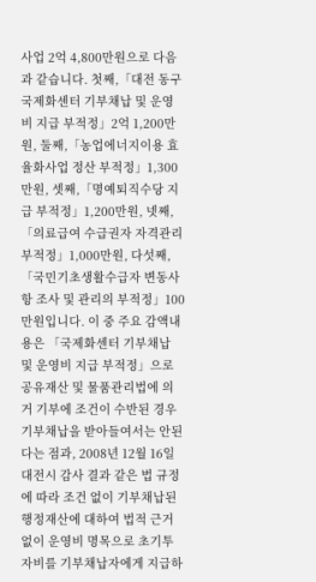사업 2억 4,800만원으로 다음과 같습니다. 첫째,「대전 동구 국제화센터 기부채납 및 운영비 지급 부적정」2억 1,200만원, 둘째,「농업에너지이용 효율화사업 정산 부적정」1,300만원, 셋째,「명예퇴직수당 지급 부적정」1,200만원, 넷째,「의료급여 수급권자 자격관리 부적정」1,000만원, 다섯째,「국민기초생활수급자 변동사항 조사 및 관리의 부적정」100만원입니다. 이 중 주요 감액내용은 「국제화센터 기부채납 및 운영비 지급 부적정」으로 공유재산 및 물품관리법에 의거 기부에 조건이 수반된 경우 기부채납을 받아들여서는 안된다는 점과, 2008년 12월 16일 대전시 감사 결과 같은 법 규정에 따라 조건 없이 기부채납된 행정재산에 대하여 법적 근거 없이 운영비 명목으로 초기투자비를 기부채납자에게 지급하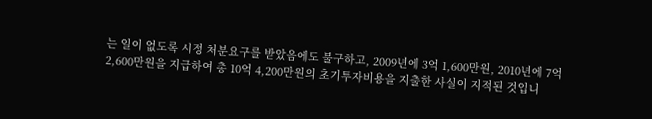는 일이 없도록 시정 처분요구를 받았음에도 불구하고, 2009년에 3억 1,600만원, 2010년에 7억 2,600만원을 지급하여 총 10억 4,200만원의 초기투자비용을 지출한 사실이 지적된 것입니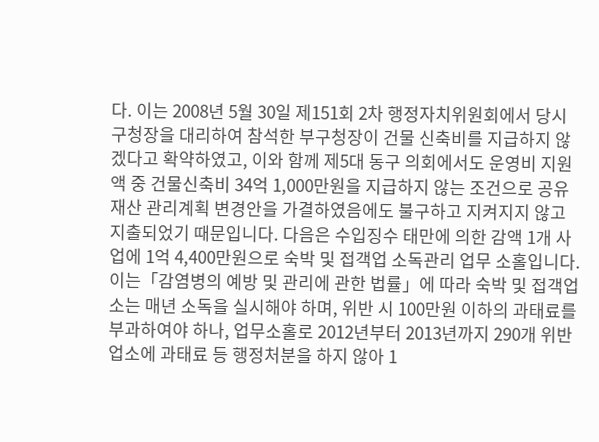다. 이는 2008년 5월 30일 제151회 2차 행정자치위원회에서 당시 구청장을 대리하여 참석한 부구청장이 건물 신축비를 지급하지 않겠다고 확약하였고, 이와 함께 제5대 동구 의회에서도 운영비 지원액 중 건물신축비 34억 1,000만원을 지급하지 않는 조건으로 공유재산 관리계획 변경안을 가결하였음에도 불구하고 지켜지지 않고 지출되었기 때문입니다. 다음은 수입징수 태만에 의한 감액 1개 사업에 1억 4,400만원으로 숙박 및 접객업 소독관리 업무 소홀입니다. 이는「감염병의 예방 및 관리에 관한 법률」에 따라 숙박 및 접객업소는 매년 소독을 실시해야 하며, 위반 시 100만원 이하의 과태료를 부과하여야 하나, 업무소홀로 2012년부터 2013년까지 290개 위반업소에 과태료 등 행정처분을 하지 않아 1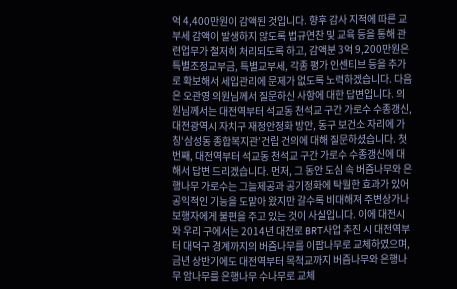억 4,400만원이 감액된 것입니다. 향후 감사 지적에 따른 교부세 감액이 발생하지 않도록 법규연찬 및 교육 등을 통해 관련업무가 철저히 처리되도록 하고, 감액분 3억 9,200만원은 특별조정교부금, 특별교부세, 각종 평가 인센티브 등을 추가로 확보해서 세입관리에 문제가 없도록 노력하겠습니다. 다음은 오관영 의원님께서 질문하신 사항에 대한 답변입니다. 의원님께서는 대전역부터 석교동 천석교 구간 가로수 수종갱신, 대전광역시 자치구 재정안정화 방안, 동구 보건소 자리에 가칭‘삼성동 종합복지관’건립 건의에 대해 질문하셨습니다. 첫 번째, 대전역부터 석교동 천석교 구간 가로수 수종갱신에 대해서 답변 드리겠습니다. 먼저, 그 동안 도심 속 버즘나무와 은행나무 가로수는 그늘제공과 공기정화에 탁월한 효과가 있어 공익적인 기능을 도맡아 왔지만 갈수록 비대해져 주변상가나 보행자에게 불편을 주고 있는 것이 사실입니다. 이에 대전시와 우리 구에서는 2014년 대전로 BRT사업 추진 시 대전역부터 대덕구 경계까지의 버즘나무를 이팝나무로 교체하였으며, 금년 상반기에도 대전역부터 목척교까지 버즘나무와 은행나무 암나무를 은행나무 수나무로 교체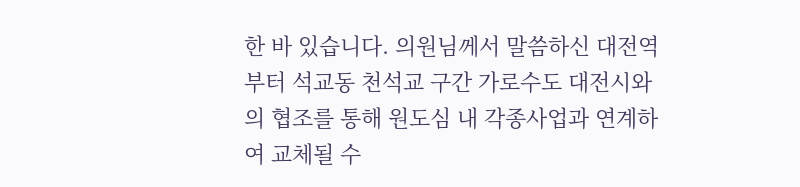한 바 있습니다. 의원님께서 말씀하신 대전역부터 석교동 천석교 구간 가로수도 대전시와의 협조를 통해 원도심 내 각종사업과 연계하여 교체될 수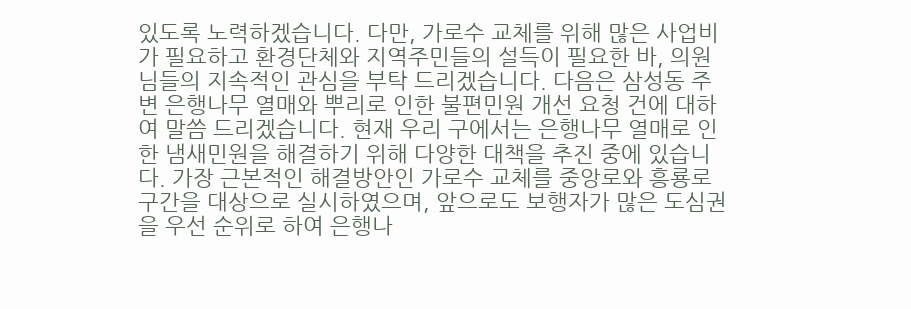있도록 노력하겠습니다. 다만, 가로수 교체를 위해 많은 사업비가 필요하고 환경단체와 지역주민들의 설득이 필요한 바, 의원님들의 지속적인 관심을 부탁 드리겠습니다. 다음은 삼성동 주변 은행나무 열매와 뿌리로 인한 불편민원 개선 요청 건에 대하여 말씀 드리겠습니다. 현재 우리 구에서는 은행나무 열매로 인한 냄새민원을 해결하기 위해 다양한 대책을 추진 중에 있습니다. 가장 근본적인 해결방안인 가로수 교체를 중앙로와 흥룡로 구간을 대상으로 실시하였으며, 앞으로도 보행자가 많은 도심권을 우선 순위로 하여 은행나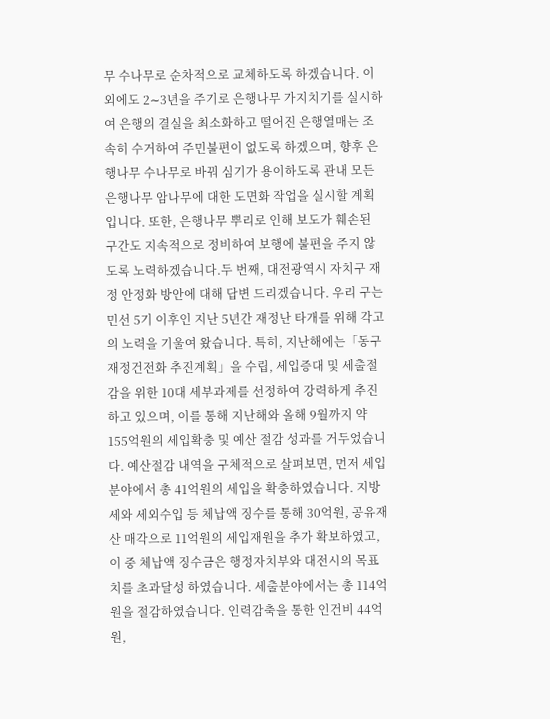무 수나무로 순차적으로 교체하도록 하겠습니다. 이 외에도 2∼3년을 주기로 은행나무 가지치기를 실시하여 은행의 결실을 최소화하고 떨어진 은행열매는 조속히 수거하여 주민불편이 없도록 하겠으며, 향후 은행나무 수나무로 바꿔 심기가 용이하도록 관내 모든 은행나무 암나무에 대한 도면화 작업을 실시할 계획입니다. 또한, 은행나무 뿌리로 인해 보도가 훼손된 구간도 지속적으로 정비하여 보행에 불편을 주지 않도록 노력하겠습니다.두 번째, 대전광역시 자치구 재정 안정화 방안에 대해 답변 드리겠습니다. 우리 구는 민선 5기 이후인 지난 5년간 재정난 타개를 위해 각고의 노력을 기울여 왔습니다. 특히, 지난해에는「동구 재정건전화 추진계획」을 수립, 세입증대 및 세출절감을 위한 10대 세부과제를 선정하여 강력하게 추진하고 있으며, 이를 통해 지난해와 올해 9월까지 약 155억원의 세입확충 및 예산 절감 성과를 거두었습니다. 예산절감 내역을 구체적으로 살펴보면, 먼저 세입분야에서 총 41억원의 세입을 확충하였습니다. 지방세와 세외수입 등 체납액 징수를 통해 30억원, 공유재산 매각으로 11억원의 세입재원을 추가 확보하였고, 이 중 체납액 징수금은 행정자치부와 대전시의 목표치를 초과달성 하였습니다. 세출분야에서는 총 114억원을 절감하였습니다. 인력감축을 통한 인건비 44억원,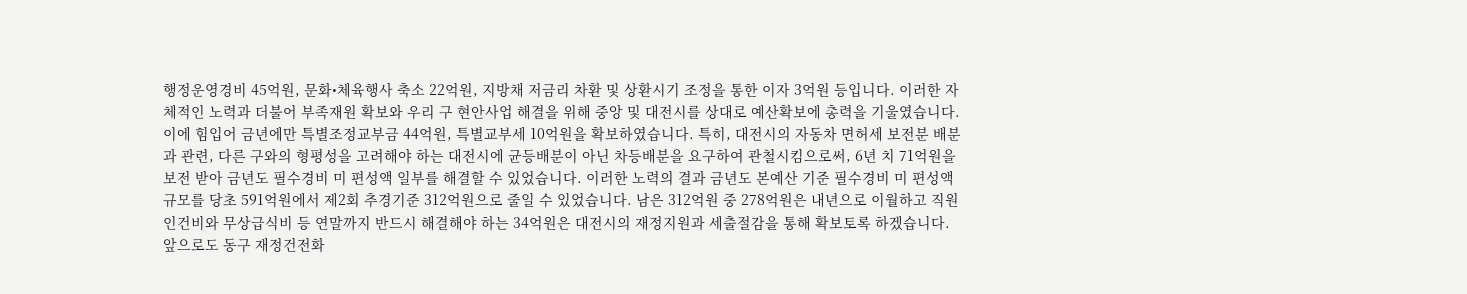행정운영경비 45억원, 문화•체육행사 축소 22억원, 지방채 저금리 차환 및 상환시기 조정을 통한 이자 3억원 등입니다. 이러한 자체적인 노력과 더불어 부족재원 확보와 우리 구 현안사업 해결을 위해 중앙 및 대전시를 상대로 예산확보에 총력을 기울였습니다. 이에 힘입어 금년에만 특별조정교부금 44억원, 특별교부세 10억원을 확보하였습니다. 특히, 대전시의 자동차 면허세 보전분 배분과 관련, 다른 구와의 형평성을 고려해야 하는 대전시에 균등배분이 아닌 차등배분을 요구하여 관철시킴으로써, 6년 치 71억원을 보전 받아 금년도 필수경비 미 편성액 일부를 해결할 수 있었습니다. 이러한 노력의 결과 금년도 본예산 기준 필수경비 미 편성액 규모를 당초 591억원에서 제2회 추경기준 312억원으로 줄일 수 있었습니다. 남은 312억원 중 278억원은 내년으로 이월하고 직원 인건비와 무상급식비 등 연말까지 반드시 해결해야 하는 34억원은 대전시의 재정지원과 세출절감을 통해 확보토록 하겠습니다. 앞으로도 동구 재정건전화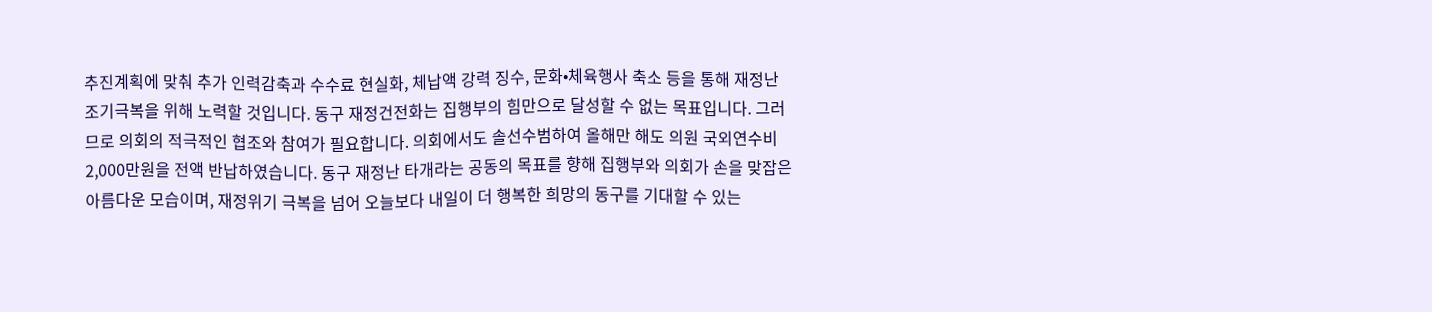추진계획에 맞춰 추가 인력감축과 수수료 현실화, 체납액 강력 징수, 문화•체육행사 축소 등을 통해 재정난 조기극복을 위해 노력할 것입니다. 동구 재정건전화는 집행부의 힘만으로 달성할 수 없는 목표입니다. 그러므로 의회의 적극적인 협조와 참여가 필요합니다. 의회에서도 솔선수범하여 올해만 해도 의원 국외연수비 2,000만원을 전액 반납하였습니다. 동구 재정난 타개라는 공동의 목표를 향해 집행부와 의회가 손을 맞잡은 아름다운 모습이며, 재정위기 극복을 넘어 오늘보다 내일이 더 행복한 희망의 동구를 기대할 수 있는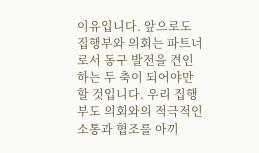이유입니다. 앞으로도 집행부와 의회는 파트너로서 동구 발전을 견인하는 두 축이 되어야만 할 것입니다. 우리 집행부도 의회와의 적극적인 소통과 협조를 아끼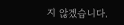지 않겠습니다.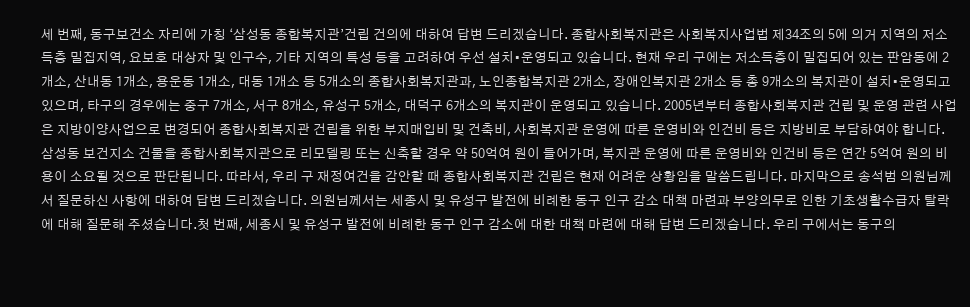세 번째, 동구보건소 자리에 가칭 ‘삼성동 종합복지관’건립 건의에 대하여 답변 드리겠습니다. 종합사회복지관은 사회복지사업법 제34조의 5에 의거 지역의 저소득층 밀집지역, 요보호 대상자 및 인구수, 기타 지역의 특성 등을 고려하여 우선 설치•운영되고 있습니다. 현재 우리 구에는 저소득층이 밀집되어 있는 판암동에 2개소, 산내동 1개소, 용운동 1개소, 대동 1개소 등 5개소의 종합사회복지관과, 노인종합복지관 2개소, 장애인복지관 2개소 등 총 9개소의 복지관이 설치•운영되고 있으며, 타구의 경우에는 중구 7개소, 서구 8개소, 유성구 5개소, 대덕구 6개소의 복지관이 운영되고 있습니다. 2005년부터 종합사회복지관 건립 및 운영 관련 사업은 지방이양사업으로 변경되어 종합사회복지관 건립을 위한 부지매입비 및 건축비, 사회복지관 운영에 따른 운영비와 인건비 등은 지방비로 부담하여야 합니다. 삼성동 보건지소 건물을 종합사회복지관으로 리모델링 또는 신축할 경우 약 50억여 원이 들어가며, 복지관 운영에 따른 운영비와 인건비 등은 연간 5억여 원의 비용이 소요될 것으로 판단됩니다. 따라서, 우리 구 재정여건을 감안할 때 종합사회복지관 건립은 현재 어려운 상황임을 말씀드립니다. 마지막으로 송석범 의원님께서 질문하신 사항에 대하여 답변 드리겠습니다. 의원님께서는 세종시 및 유성구 발전에 비례한 동구 인구 감소 대책 마련과 부양의무로 인한 기초생활수급자 탈락에 대해 질문해 주셨습니다.첫 번째, 세종시 및 유성구 발전에 비례한 동구 인구 감소에 대한 대책 마련에 대해 답변 드리겠습니다. 우리 구에서는 동구의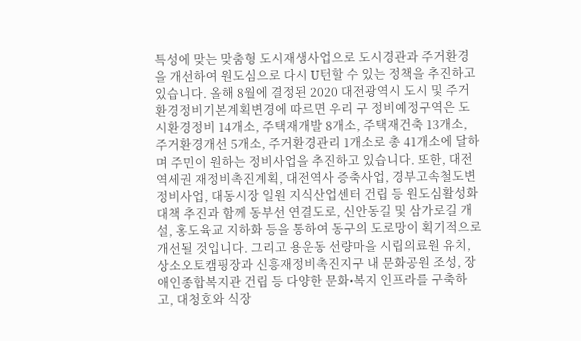특성에 맞는 맞춤형 도시재생사업으로 도시경관과 주거환경을 개선하여 원도심으로 다시 U턴할 수 있는 정책을 추진하고 있습니다. 올해 8월에 결정된 2020 대전광역시 도시 및 주거환경정비기본계획변경에 따르면 우리 구 정비예정구역은 도시환경정비 14개소, 주택재개발 8개소, 주택재건축 13개소, 주거환경개선 5개소, 주거환경관리 1개소로 총 41개소에 달하며 주민이 원하는 정비사업을 추진하고 있습니다. 또한, 대전역세권 재정비촉진계획, 대전역사 증축사업, 경부고속철도변 정비사업, 대동시장 일원 지식산업센터 건립 등 원도심활성화 대책 추진과 함께 동부선 연결도로, 신안동길 및 삼가로길 개설, 홍도육교 지하화 등을 통하여 동구의 도로망이 획기적으로 개선될 것입니다. 그리고 용운동 선량마을 시립의료원 유치, 상소오토캠핑장과 신흥재정비촉진지구 내 문화공원 조성, 장애인종합복지관 건립 등 다양한 문화•복지 인프라를 구축하고, 대청호와 식장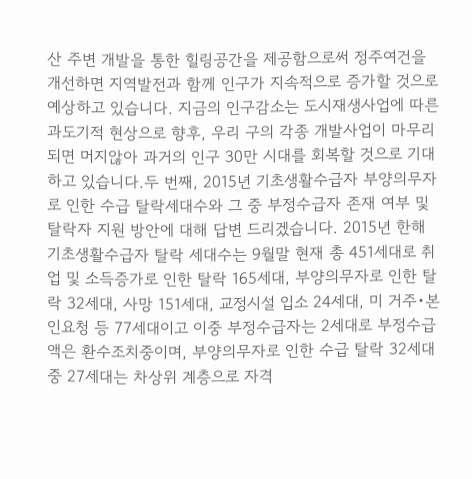산 주변 개발을 통한 힐링공간을 제공함으로써 정주여건을 개선하면 지역발전과 함께 인구가 지속적으로 증가할 것으로 예상하고 있습니다. 지금의 인구감소는 도시재생사업에 따른 과도기적 현상으로 향후, 우리 구의 각종 개발사업이 마무리되면 머지않아 과거의 인구 30만 시대를 회복할 것으로 기대하고 있습니다.두 번째, 2015년 기초생활수급자 부양의무자로 인한 수급 탈락세대수와 그 중 부정수급자 존재 여부 및 탈락자 지원 방안에 대해 답변 드리겠습니다. 2015년 한해 기초생활수급자 탈락 세대수는 9월말 현재 총 451세대로 취업 및 소득증가로 인한 탈락 165세대, 부양의무자로 인한 탈락 32세대, 사망 151세대, 교정시설 입소 24세대, 미 거주•본인요청 등 77세대이고 이중 부정수급자는 2세대로 부정수급액은 환수조치중이며, 부양의무자로 인한 수급 탈락 32세대 중 27세대는 차상위 계층으로 자격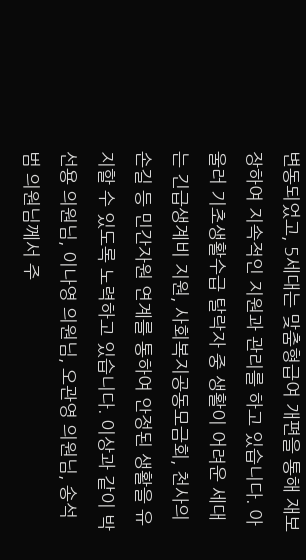변동되었고, 5세대는 맞춤형급여 개편을 통해 재보장하여 지속적인 지원과 관리를 하고 있습니다. 아울러 기초생활수급 탈락자 중 생활이 어려운 세대는 긴급생계비 지원, 사회복지공동모금회, 천사의 손길 등 민간자원 연계를 통하여 안정된 생활을 유지할 수 있도록 노력하고 있습니다. 이상과 같이 박선용 의원님, 이나영 의원님, 오관영 의원님, 송석범 의원님께서 주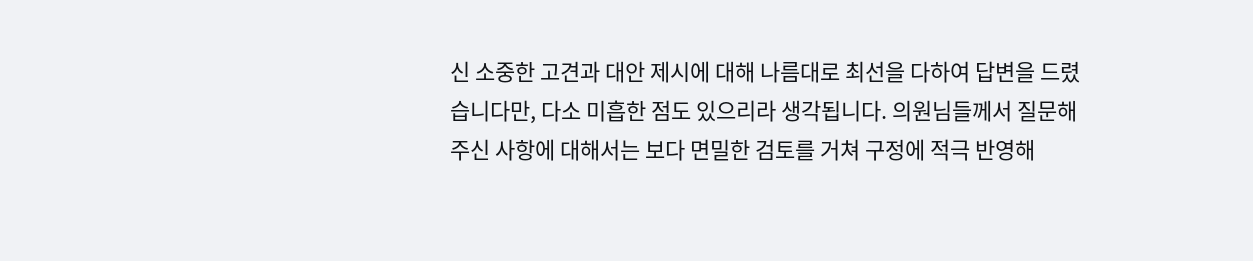신 소중한 고견과 대안 제시에 대해 나름대로 최선을 다하여 답변을 드렸습니다만, 다소 미흡한 점도 있으리라 생각됩니다. 의원님들께서 질문해 주신 사항에 대해서는 보다 면밀한 검토를 거쳐 구정에 적극 반영해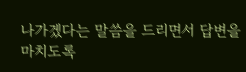나가겠다는 말씀을 드리면서 답변을 마치도록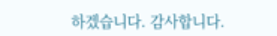하겠습니다. 감사합니다.